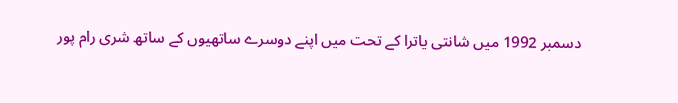دسمبر 1992 میں شانتی یاترا کے تحت میں اپنے دوسرے ساتھیوں کے ساتھ شری رام پور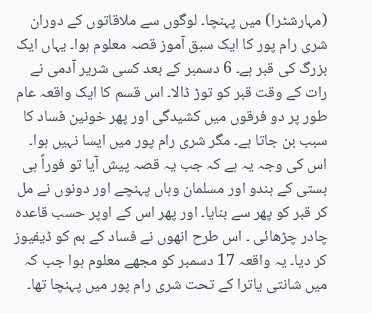(مہارشٹرا) میں پہنچا۔ لوگوں سے ملاقاتوں کے دوران شری رام پور کا ایک سبق آموز قصہ معلوم ہوا۔ یہاں ایک بزرگ کی قبر ہے۔ 6 دسمبر کے بعد کسی شریر آدمی نے رات کے وقت قبر کو توڑ ڈالا۔ اس قسم کا ایک واقعہ عام طور پر دو فرقوں میں کشیدگی اور پھر خونین فساد کا سبب بن جاتا ہے۔ مگر شری رام پور میں ایسا نہیں ہوا۔ اس کی وجہ یہ ہے کہ جب یہ قصہ پیش آیا تو فوراً ہی بستی کے ہندو اور مسلمان وہاں پہنچے اور دونوں نے مل کر قبر کو پھر سے بنایا۔ اور پھر اس کے اوپر حسب قاعدہ چادر چڑھائی ۔ اس طرح انھوں نے فساد کے بم کو ڈیفیوز کر دیا۔ یہ واقعہ 17 دسمبر کو مجھے معلوم ہوا جب کہ میں شانتی یاترا کے تحت شری رام پور میں پہنچا تھا۔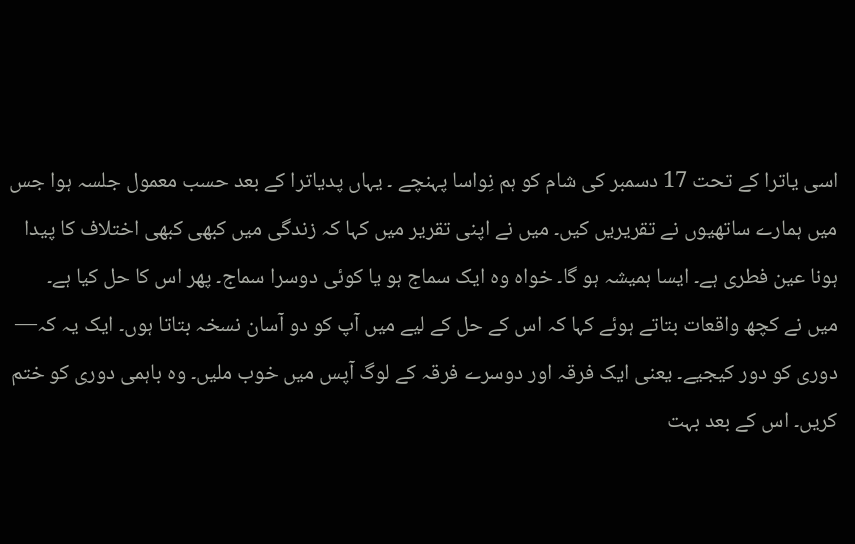اسی یاترا کے تحت 17 دسمبر کی شام کو ہم نِواسا پہنچے ۔ یہاں پدیاترا کے بعد حسب معمول جلسہ ہوا جس میں ہمارے ساتھیوں نے تقریریں کیں۔ میں نے اپنی تقریر میں کہا کہ زندگی میں کبھی کبھی اختلاف کا پیدا ہونا عین فطری ہے۔ ایسا ہمیشہ ہو گا۔ خواہ وہ ایک سماج ہو یا کوئی دوسرا سماج۔ پھر اس کا حل کیا ہے۔
میں نے کچھ واقعات بتاتے ہوئے کہا کہ اس کے حل کے لیے میں آپ کو دو آسان نسخہ بتاتا ہوں۔ ایک یہ کہ— دوری کو دور کیجیے۔ یعنی ایک فرقہ اور دوسرے فرقہ کے لوگ آپس میں خوب ملیں۔ وہ باہمی دوری کو ختم کریں۔ اس کے بعد بہت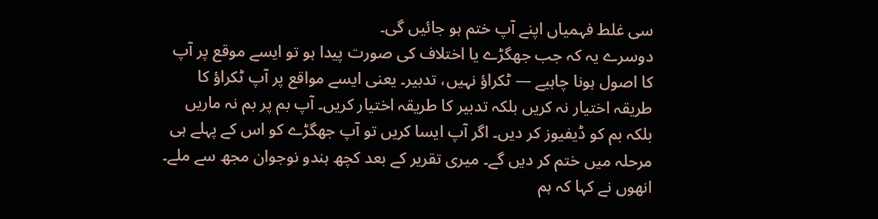سی غلط فہمیاں اپنے آپ ختم ہو جائیں گی۔
دوسرے یہ کہ جب جھگڑے یا اختلاف کی صورت پیدا ہو تو ایسے موقع پر آپ کا اصول ہونا چاہیے — ٹکراؤ نہیں، تدبیر۔ یعنی ایسے مواقع پر آپ ٹکراؤ کا طریقہ اختیار نہ کریں بلکہ تدبیر کا طریقہ اختیار کریں۔ آپ بم پر بم نہ ماریں بلکہ بم کو ڈیفیوز کر دیں۔ اگر آپ ایسا کریں تو آپ جھگڑے کو اس کے پہلے ہی مرحلہ میں ختم کر دیں گے۔ میری تقریر کے بعد کچھ ہندو نوجوان مجھ سے ملے۔ انھوں نے کہا کہ ہم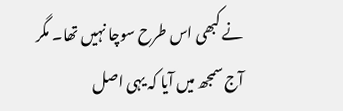نے کبھی اس طرح سوچا نہیں تھا۔ مگر آج سمجھ میں آیا کہ یہی اصل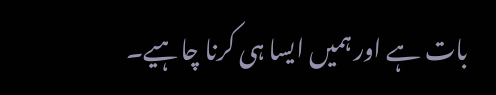بات ہے اور ہمیں ایسا ہی کرنا چاہیے۔